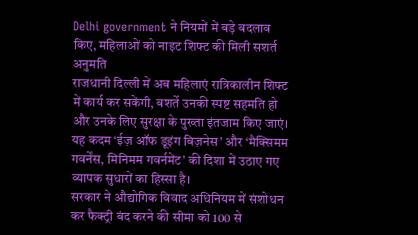Delhi government ने नियमों में बड़े बदलाव किए, महिलाओं को नाइट शिफ्ट की मिली सशर्त अनुमति
राजधानी दिल्ली में अब महिलाएं रात्रिकालीन शिफ्ट में कार्य कर सकेंगी, बशर्ते उनकी स्पष्ट सहमति हो और उनके लिए सुरक्षा के पुख्ता इंतजाम किए जाएं। यह कदम ‘ईज़ ऑफ डूइंग बिज़नेस’ और ‘मैक्सिमम गवर्नेंस, मिनिमम गवर्नमेंट’ की दिशा में उठाए गए व्यापक सुधारों का हिस्सा है।
सरकार ने औद्योगिक विवाद अधिनियम में संशोधन कर फैक्ट्री बंद करने की सीमा को 100 से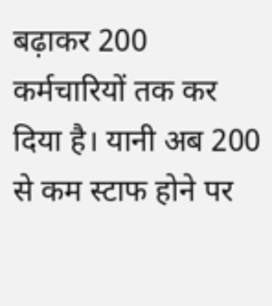बढ़ाकर 200 कर्मचारियों तक कर दिया है। यानी अब 200 से कम स्टाफ होने पर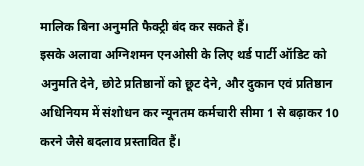मालिक बिना अनुमति फैक्ट्री बंद कर सकते हैं।
इसके अलावा अग्निशमन एनओसी के लिए थर्ड पार्टी ऑडिट को अनुमति देने, छोटे प्रतिष्ठानों को छूट देने, और दुकान एवं प्रतिष्ठान अधिनियम में संशोधन कर न्यूनतम कर्मचारी सीमा 1 से बढ़ाकर 10 करने जैसे बदलाव प्रस्तावित हैं।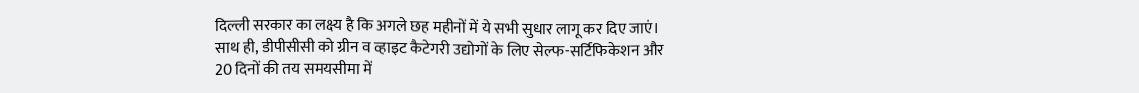दिल्ली सरकार का लक्ष्य है कि अगले छह महीनों में ये सभी सुधार लागू कर दिए जाएं। साथ ही, डीपीसीसी को ग्रीन व व्हाइट कैटेगरी उद्योगों के लिए सेल्फ-सर्टिफिकेशन और 20 दिनों की तय समयसीमा में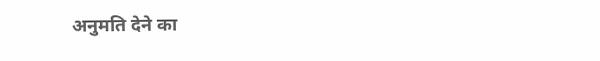अनुमति देने का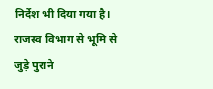निर्देश भी दिया गया है।
राजस्व विभाग से भूमि से जुड़े पुराने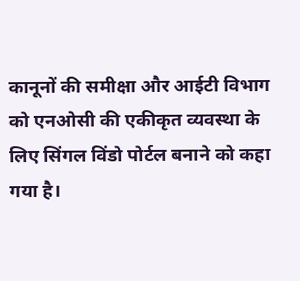कानूनों की समीक्षा और आईटी विभाग को एनओसी की एकीकृत व्यवस्था के लिए सिंगल विंडो पोर्टल बनाने को कहा गया है।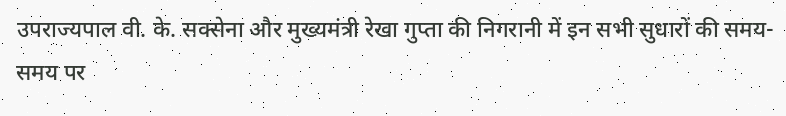उपराज्यपाल वी. के. सक्सेना और मुख्यमंत्री रेखा गुप्ता की निगरानी में इन सभी सुधारों की समय-समय पर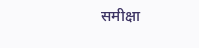समीक्षा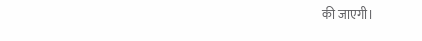की जाएगी।